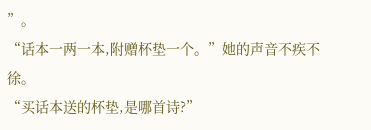”。
“话本一两一本,附赠杯垫一个。”她的声音不疾不徐。
“买话本送的杯垫,是哪首诗?”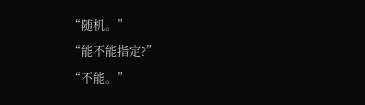“随机。”
“能不能指定?”
“不能。”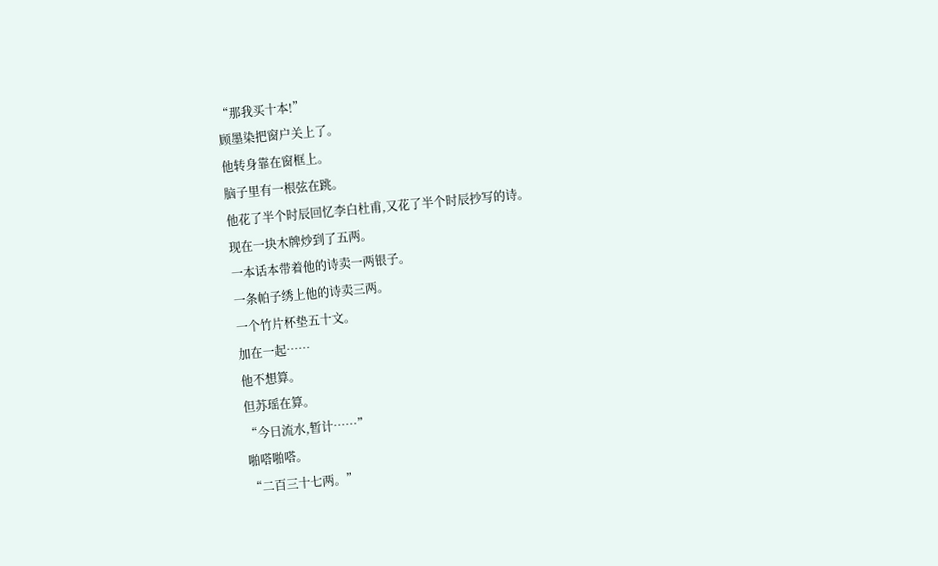“那我买十本!”
顾墨染把窗户关上了。
他转身靠在窗框上。
脑子里有一根弦在跳。
他花了半个时辰回忆李白杜甫,又花了半个时辰抄写的诗。
现在一块木牌炒到了五两。
一本话本带着他的诗卖一两银子。
一条帕子绣上他的诗卖三两。
一个竹片杯垫五十文。
加在一起……
他不想算。
但苏瑶在算。
“今日流水,暂计……”
啪嗒啪嗒。
“二百三十七两。”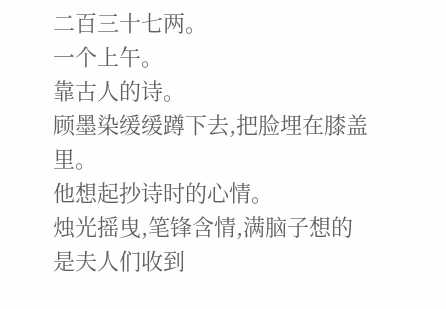二百三十七两。
一个上午。
靠古人的诗。
顾墨染缓缓蹲下去,把脸埋在膝盖里。
他想起抄诗时的心情。
烛光摇曳,笔锋含情,满脑子想的是夫人们收到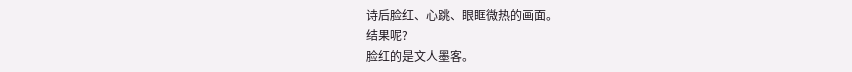诗后脸红、心跳、眼眶微热的画面。
结果呢?
脸红的是文人墨客。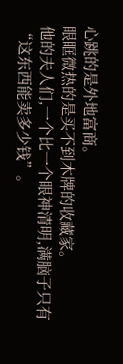心跳的是外地富商。
眼眶微热的是买不到木牌的收藏家。
他的夫人们,一个比一个眼神清明,满脑子只有“这东西能卖多少钱”。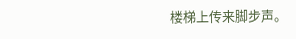楼梯上传来脚步声。